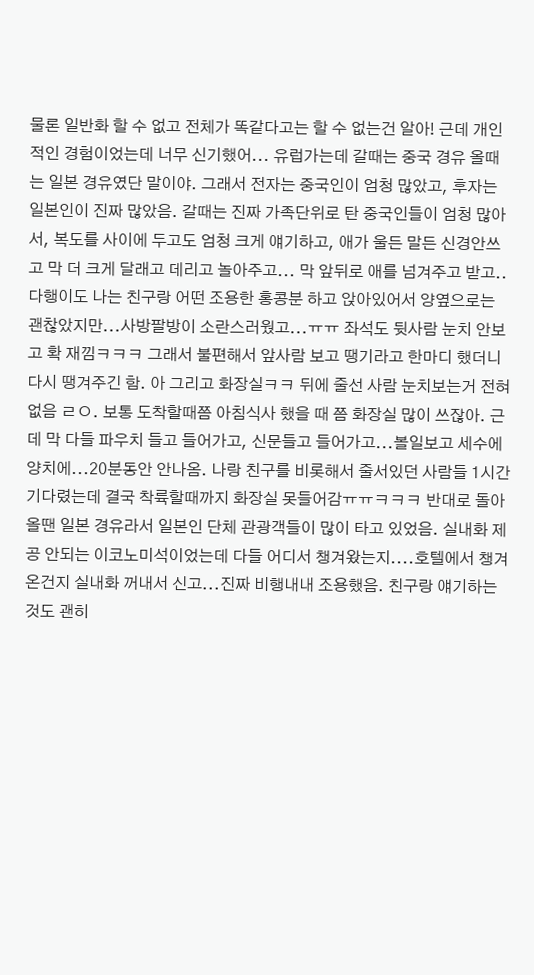물론 일반화 할 수 없고 전체가 똑같다고는 할 수 없는건 알아! 근데 개인적인 경험이었는데 너무 신기했어... 유럽가는데 갈때는 중국 경유 올때는 일본 경유였단 말이야. 그래서 전자는 중국인이 엄청 많았고, 후자는 일본인이 진짜 많았음. 갈때는 진짜 가족단위로 탄 중국인들이 엄청 많아서, 복도를 사이에 두고도 엄청 크게 얘기하고, 애가 울든 말든 신경안쓰고 막 더 크게 달래고 데리고 놀아주고... 막 앞뒤로 애를 넘겨주고 받고.. 다행이도 나는 친구랑 어떤 조용한 홍콩분 하고 앉아있어서 양옆으로는 괜찮았지만...사방팔방이 소란스러웠고...ㅠㅠ 좌석도 뒷사람 눈치 안보고 확 재낌ㅋㅋㅋ 그래서 불편해서 앞사람 보고 땡기라고 한마디 했더니 다시 땡겨주긴 함. 아 그리고 화장실ㅋㅋ 뒤에 줄선 사람 눈치보는거 전혀 없음 ㄹㅇ. 보통 도착할때쯤 아침식사 했을 때 쯤 화장실 많이 쓰잖아. 근데 막 다들 파우치 들고 들어가고, 신문들고 들어가고...볼일보고 세수에 양치에...20분동안 안나옴. 나랑 친구를 비롯해서 줄서있던 사람들 1시간 기다렸는데 결국 착륙할때까지 화장실 못들어감ㅠㅠㅋㅋㅋ 반대로 돌아올땐 일본 경유라서 일본인 단체 관광객들이 많이 타고 있었음. 실내화 제공 안되는 이코노미석이었는데 다들 어디서 챙겨왔는지....호텔에서 챙겨온건지 실내화 꺼내서 신고...진짜 비행내내 조용했음. 친구랑 얘기하는것도 괜히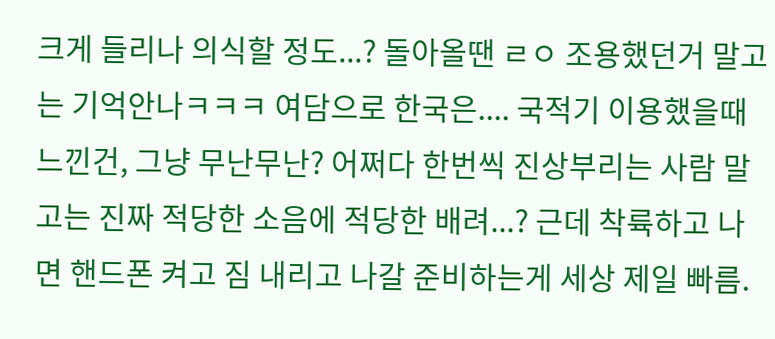크게 들리나 의식할 정도...? 돌아올땐 ㄹㅇ 조용했던거 말고는 기억안나ㅋㅋㅋ 여담으로 한국은.... 국적기 이용했을때 느낀건, 그냥 무난무난? 어쩌다 한번씩 진상부리는 사람 말고는 진짜 적당한 소음에 적당한 배려...? 근데 착륙하고 나면 핸드폰 켜고 짐 내리고 나갈 준비하는게 세상 제일 빠름.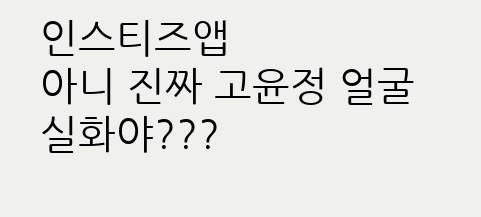인스티즈앱
아니 진짜 고윤정 얼굴 실화야???